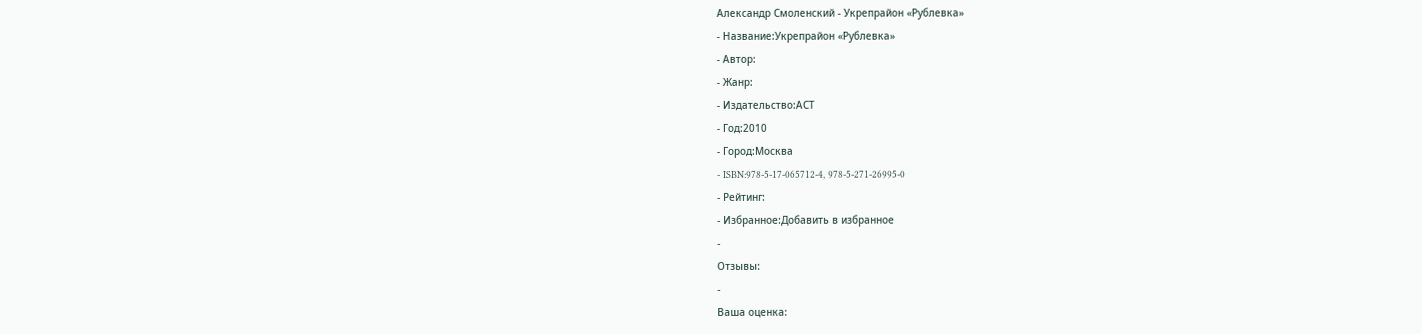Александр Смоленский - Укрепрайон «Рублевка»
- Название:Укрепрайон «Рублевка»
- Автор:
- Жанр:
- Издательство:АСТ
- Год:2010
- Город:Москва
- ISBN:978-5-17-065712-4, 978-5-271-26995-0
- Рейтинг:
- Избранное:Добавить в избранное
-
Отзывы:
-
Ваша оценка: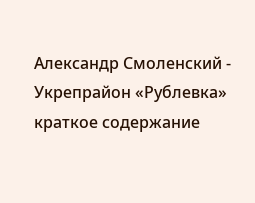Александр Смоленский - Укрепрайон «Рублевка» краткое содержание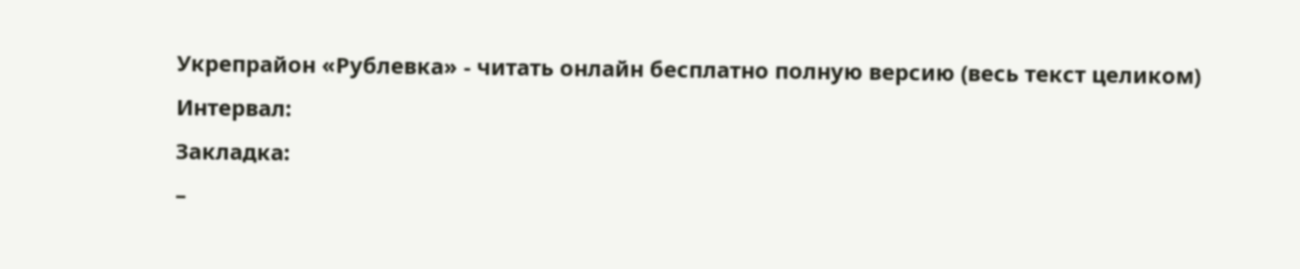Укрепрайон «Рублевка» - читать онлайн бесплатно полную версию (весь текст целиком)
Интервал:
Закладка:
–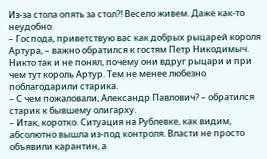Из-за стола опять за стол?! Весело живем. Даже как-то неудобно.
– Господа, приветствую вас как добрых рыцарей короля Артура, – важно обратился к гостям Петр Никодимыч.
Никто так и не понял, почему они вдруг рыцари и при чем тут король Артур. Тем не менее любезно поблагодарили старика.
– С чем пожаловали, Александр Павлович? – обратился старик к бывшему олигарху.
– Итак, коротко. Ситуация на Рублевке, как видим, абсолютно вышла из-под контроля. Власти не просто объявили карантин, а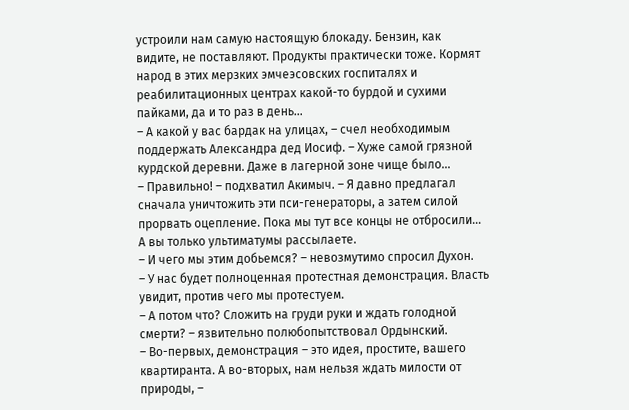устроили нам самую настоящую блокаду. Бензин, как видите, не поставляют. Продукты практически тоже. Кормят народ в этих мерзких эмчеэсовских госпиталях и реабилитационных центрах какой-то бурдой и сухими пайками, да и то раз в день…
– А какой у вас бардак на улицах, – счел необходимым поддержать Александра дед Иосиф. – Хуже самой грязной курдской деревни. Даже в лагерной зоне чище было…
– Правильно! – подхватил Акимыч. – Я давно предлагал сначала уничтожить эти пси-генераторы, а затем силой прорвать оцепление. Пока мы тут все концы не отбросили… А вы только ультиматумы рассылаете.
– И чего мы этим добьемся? – невозмутимо спросил Духон.
– У нас будет полноценная протестная демонстрация. Власть увидит, против чего мы протестуем.
– А потом что? Сложить на груди руки и ждать голодной смерти? – язвительно полюбопытствовал Ордынский.
– Во-первых, демонстрация – это идея, простите, вашего квартиранта. А во-вторых, нам нельзя ждать милости от природы, –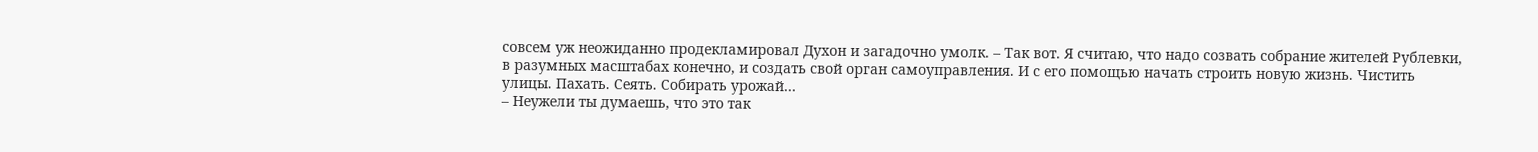совсем уж неожиданно продекламировал Духон и загадочно умолк. – Так вот. Я считаю, что надо созвать собрание жителей Рублевки, в разумных масштабах конечно, и создать свой орган самоуправления. И с его помощью начать строить новую жизнь. Чистить улицы. Пахать. Сеять. Собирать урожай…
– Неужели ты думаешь, что это так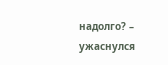надолго? – ужаснулся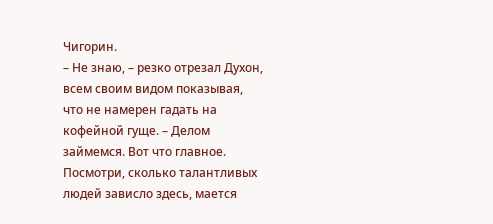Чигорин.
– Не знаю, – резко отрезал Духон, всем своим видом показывая, что не намерен гадать на кофейной гуще. – Делом займемся. Вот что главное. Посмотри, сколько талантливых людей зависло здесь, мается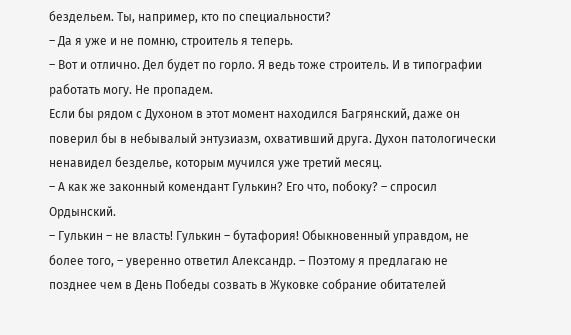бездельем. Ты, например, кто по специальности?
– Да я уже и не помню, строитель я теперь.
– Вот и отлично. Дел будет по горло. Я ведь тоже строитель. И в типографии работать могу. Не пропадем.
Если бы рядом с Духоном в этот момент находился Багрянский, даже он поверил бы в небывалый энтузиазм, охвативший друга. Духон патологически ненавидел безделье, которым мучился уже третий месяц.
– А как же законный комендант Гулькин? Его что, побоку? – спросил Ордынский.
– Гулькин – не власть! Гулькин – бутафория! Обыкновенный управдом, не более того, – уверенно ответил Александр. – Поэтому я предлагаю не позднее чем в День Победы созвать в Жуковке собрание обитателей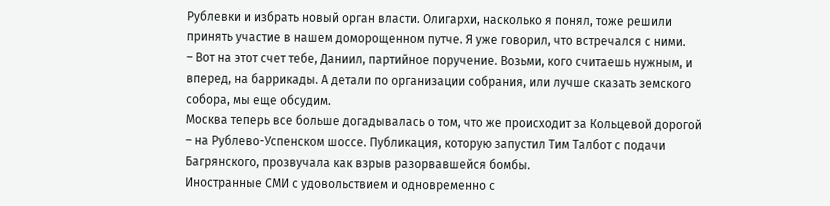Рублевки и избрать новый орган власти. Олигархи, насколько я понял, тоже решили принять участие в нашем доморощенном путче. Я уже говорил, что встречался с ними.
– Вот на этот счет тебе, Даниил, партийное поручение. Возьми, кого считаешь нужным, и вперед, на баррикады. А детали по организации собрания, или лучше сказать земского собора, мы еще обсудим.
Москва теперь все больше догадывалась о том, что же происходит за Кольцевой дорогой – на Рублево-Успенском шоссе. Публикация, которую запустил Тим Талбот с подачи Багрянского, прозвучала как взрыв разорвавшейся бомбы.
Иностранные СМИ с удовольствием и одновременно с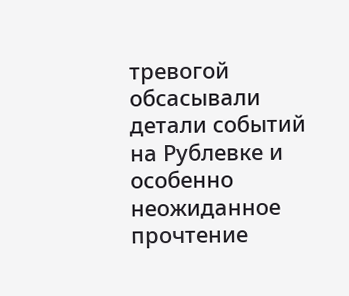тревогой обсасывали детали событий на Рублевке и особенно неожиданное прочтение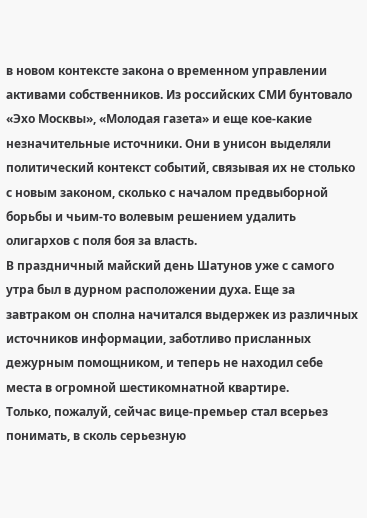в новом контексте закона о временном управлении активами собственников. Из российских СМИ бунтовало «Эхо Москвы», «Молодая газета» и еще кое-какие незначительные источники. Они в унисон выделяли политический контекст событий, связывая их не столько с новым законом, сколько с началом предвыборной борьбы и чьим-то волевым решением удалить олигархов с поля боя за власть.
В праздничный майский день Шатунов уже с самого утра был в дурном расположении духа. Еще за завтраком он сполна начитался выдержек из различных источников информации, заботливо присланных дежурным помощником, и теперь не находил себе места в огромной шестикомнатной квартире.
Только, пожалуй, сейчас вице-премьер стал всерьез понимать, в сколь серьезную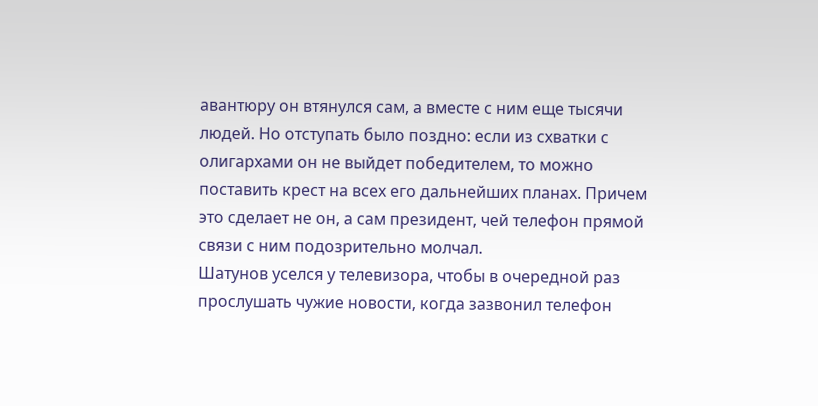авантюру он втянулся сам, а вместе с ним еще тысячи людей. Но отступать было поздно: если из схватки с олигархами он не выйдет победителем, то можно поставить крест на всех его дальнейших планах. Причем это сделает не он, а сам президент, чей телефон прямой связи с ним подозрительно молчал.
Шатунов уселся у телевизора, чтобы в очередной раз прослушать чужие новости, когда зазвонил телефон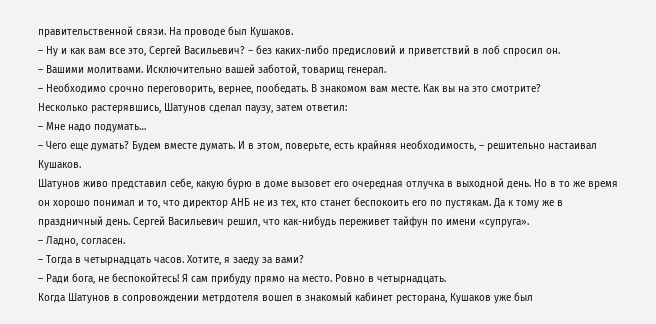правительственной связи. На проводе был Кушаков.
– Ну и как вам все это, Сергей Васильевич? – без каких-либо предисловий и приветствий в лоб спросил он.
– Вашими молитвами. Исключительно вашей заботой, товарищ генерал.
– Необходимо срочно переговорить, вернее, пообедать. В знакомом вам месте. Как вы на это смотрите?
Несколько растерявшись, Шатунов сделал паузу, затем ответил:
– Мне надо подумать…
– Чего еще думать? Будем вместе думать. И в этом, поверьте, есть крайняя необходимость, – решительно настаивал Кушаков.
Шатунов живо представил себе, какую бурю в доме вызовет его очередная отлучка в выходной день. Но в то же время он хорошо понимал и то, что директор АНБ не из тех, кто станет беспокоить его по пустякам. Да к тому же в праздничный день. Сергей Васильевич решил, что как-нибудь переживет тайфун по имени «супруга».
– Ладно, согласен.
– Тогда в четырнадцать часов. Хотите, я заеду за вами?
– Ради бога, не беспокойтесь! Я сам прибуду прямо на место. Ровно в четырнадцать.
Когда Шатунов в сопровождении метрдотеля вошел в знакомый кабинет ресторана, Кушаков уже был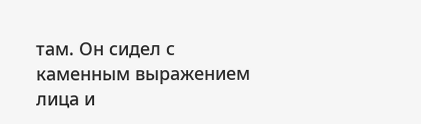там. Он сидел с каменным выражением лица и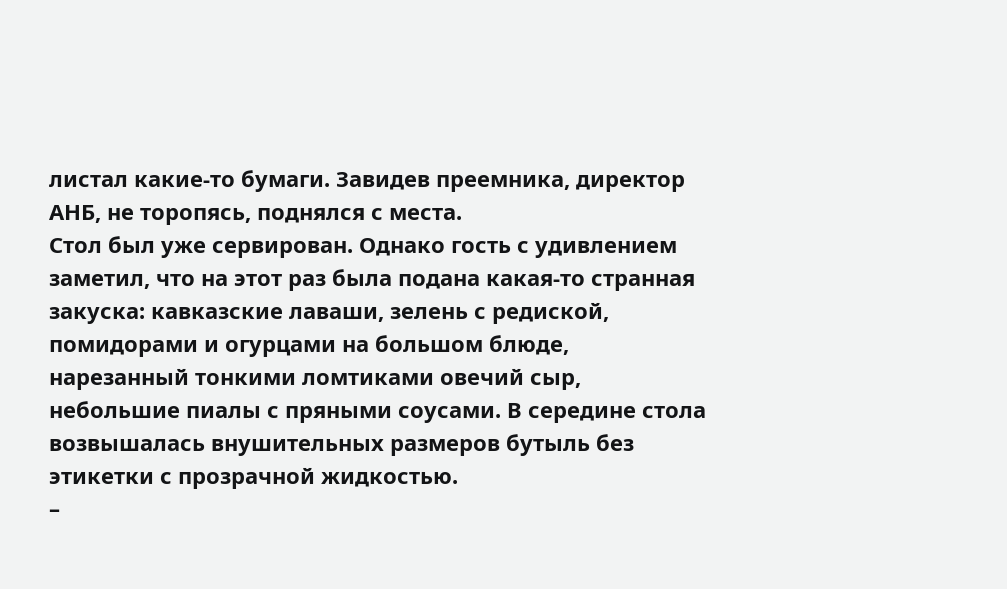листал какие-то бумаги. Завидев преемника, директор АНБ, не торопясь, поднялся с места.
Стол был уже сервирован. Однако гость с удивлением заметил, что на этот раз была подана какая-то странная закуска: кавказские лаваши, зелень с редиской, помидорами и огурцами на большом блюде, нарезанный тонкими ломтиками овечий сыр, небольшие пиалы с пряными соусами. В середине стола возвышалась внушительных размеров бутыль без этикетки с прозрачной жидкостью.
–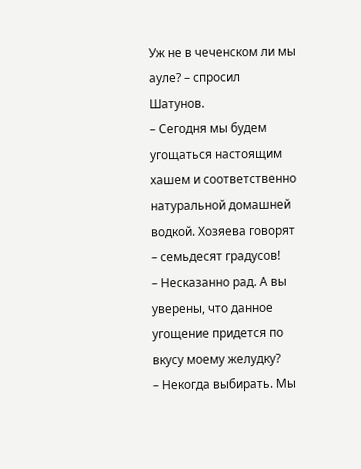Уж не в чеченском ли мы ауле? – спросил Шатунов.
– Сегодня мы будем угощаться настоящим хашем и соответственно натуральной домашней водкой. Хозяева говорят – семьдесят градусов!
– Несказанно рад. А вы уверены, что данное угощение придется по вкусу моему желудку?
– Некогда выбирать. Мы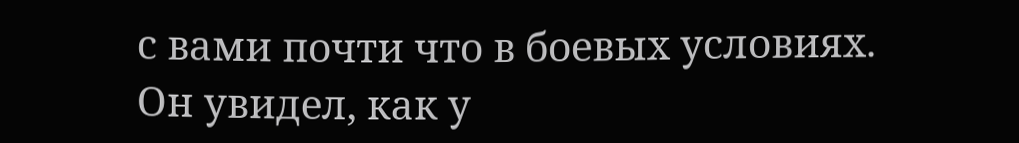с вами почти что в боевых условиях.
Он увидел, как у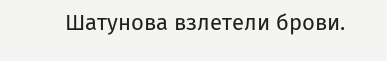Шатунова взлетели брови.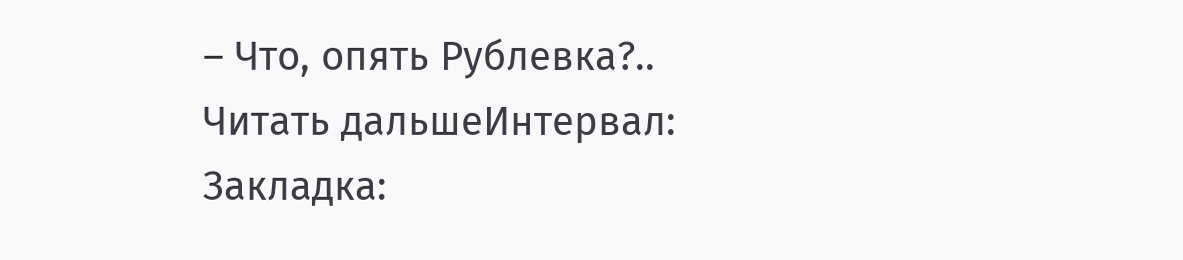– Что, опять Рублевка?..
Читать дальшеИнтервал:
Закладка: